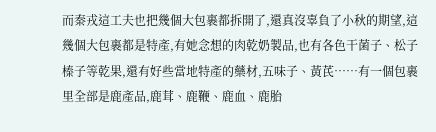而秦戎這工夫也把幾個大包裹都拆開了,還真沒辜負了小秋的期望,這幾個大包裹都是特產,有她念想的肉乾奶製品,也有各色干菌子、松子榛子等乾果,還有好些當地特產的藥材,五味子、黃芪……有一個包裹里全部是鹿產品,鹿茸、鹿鞭、鹿血、鹿胎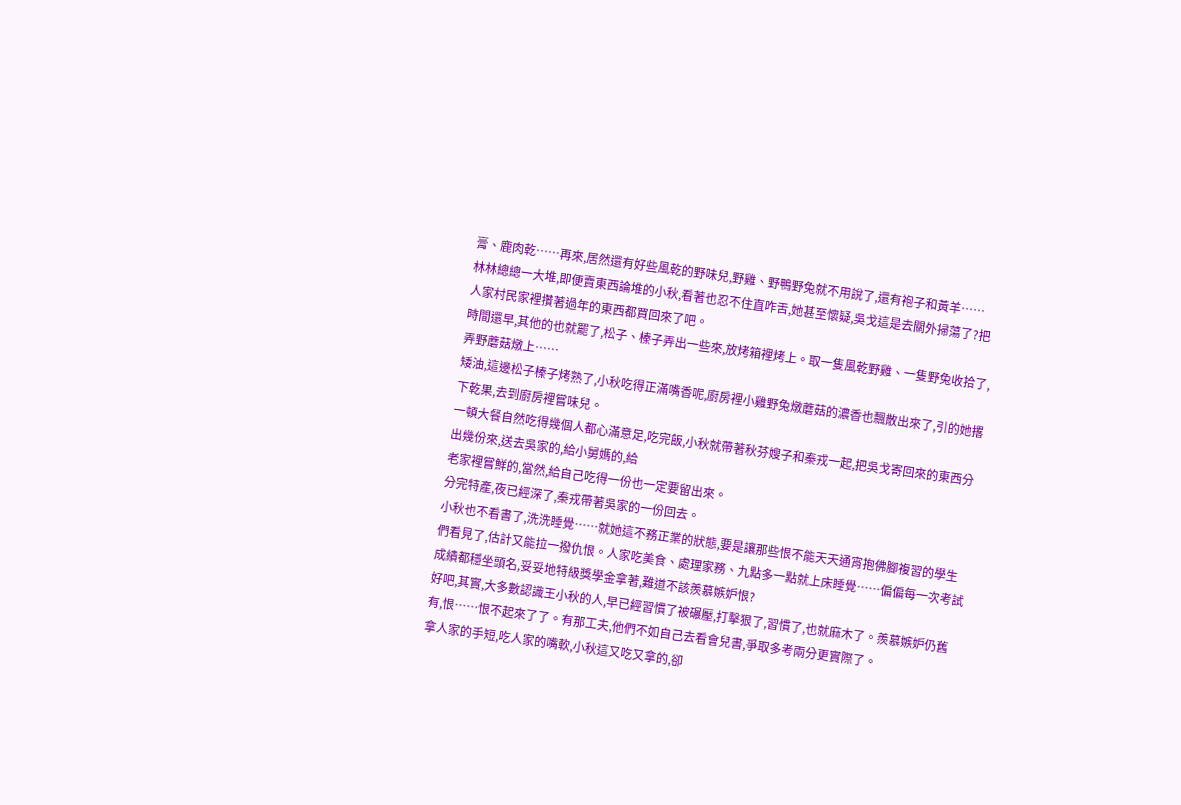膏、鹿肉乾……再來,居然還有好些風乾的野味兒,野雞、野鴨野兔就不用說了,還有袍子和黃羊……
林林總總一大堆,即便賣東西論堆的小秋,看著也忍不住直咋舌,她甚至懷疑,吳戈這是去關外掃蕩了?把人家村民家裡攢著過年的東西都買回來了吧。
時間還早,其他的也就罷了,松子、榛子弄出一些來,放烤箱裡烤上。取一隻風乾野雞、一隻野兔收拾了,弄野蘑菇燉上……
矮油,這邊松子榛子烤熟了,小秋吃得正滿嘴香呢,廚房裡小雞野兔燉蘑菇的濃香也飄散出來了,引的她撂下乾果,去到廚房裡嘗味兒。
一頓大餐自然吃得幾個人都心滿意足,吃完飯,小秋就帶著秋芬嫂子和秦戎一起,把吳戈寄回來的東西分出幾份來,送去吳家的,給小舅媽的,給
老家裡嘗鮮的,當然,給自己吃得一份也一定要留出來。
分完特產,夜已經深了,秦戎帶著吳家的一份回去。
小秋也不看書了,洗洗睡覺……就她這不務正業的狀態,要是讓那些恨不能天天通宵抱佛腳複習的學生們看見了,估計又能拉一撥仇恨。人家吃美食、處理家務、九點多一點就上床睡覺……偏偏每一次考試成績都穩坐頭名,妥妥地特級獎學金拿著,難道不該羨慕嫉妒恨?
好吧,其實,大多數認識王小秋的人,早已經習慣了被碾壓,打擊狠了,習慣了,也就麻木了。羨慕嫉妒仍舊有,恨……恨不起來了了。有那工夫,他們不如自己去看會兒書,爭取多考兩分更實際了。
拿人家的手短,吃人家的嘴軟,小秋這又吃又拿的,卻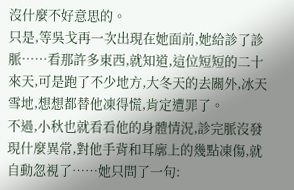沒什麼不好意思的。
只是,等吳戈再一次出現在她面前,她給診了診脈……看那許多東西,就知道,這位短短的二十來天,可是跑了不少地方,大冬天的去關外,冰天雪地,想想都替他凍得慌,肯定遭罪了。
不過,小秋也就看看他的身體情況,診完脈沒發現什麼異常,對他手背和耳廓上的幾點凍傷,就自動忽視了……她只問了一句: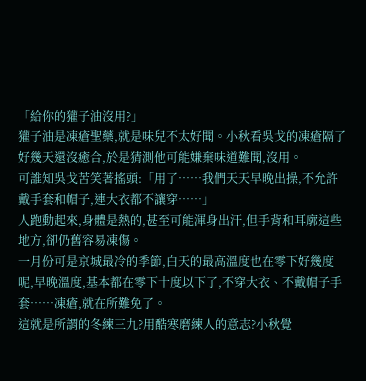「給你的獾子油沒用?」
獾子油是凍瘡聖藥,就是味兒不太好聞。小秋看吳戈的凍瘡隔了好幾天還沒癒合,於是猜測他可能嫌棄味道難聞,沒用。
可誰知吳戈苦笑著搖頭:「用了……我們天天早晚出操,不允許戴手套和帽子,連大衣都不讓穿……」
人跑動起來,身體是熱的,甚至可能渾身出汗,但手背和耳廓這些地方,卻仍舊容易凍傷。
一月份可是京城最冷的季節,白天的最高溫度也在零下好幾度呢,早晚溫度,基本都在零下十度以下了,不穿大衣、不戴帽子手套……凍瘡,就在所難免了。
這就是所謂的冬練三九?用酷寒磨練人的意志?小秋覺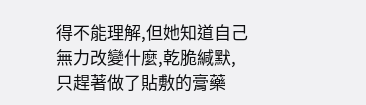得不能理解,但她知道自己無力改變什麼,乾脆緘默,只趕著做了貼敷的膏藥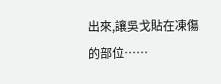出來,讓吳戈貼在凍傷的部位……